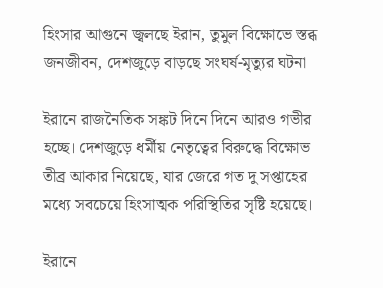হিংসার আগুনে জ্বলছে ইরান, তুমুল বিক্ষোভে স্তব্ধ জনজীবন, দেশজুড়ে বাড়ছে সংঘর্ষ-মৃত্যুর ঘটনা

ইরানে রাজনৈতিক সঙ্কট দিনে দিনে আরও গভীর হচ্ছে। দেশজুড়ে ধর্মীয় নেতৃত্বের বিরুদ্ধে বিক্ষোভ তীব্র আকার নিয়েছে, যার জেরে গত দু সপ্তাহের মধ্যে সবচেয়ে হিংসাত্মক পরিস্থিতির সৃষ্টি হয়েছে।

ইরানে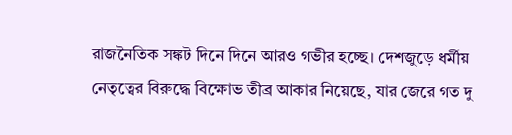রাজনৈতিক সঙ্কট দিনে দিনে আরও গভীর হচ্ছে। দেশজুড়ে ধর্মীয় নেতৃত্বের বিরুদ্ধে বিক্ষোভ তীব্র আকার নিয়েছে, যার জেরে গত দু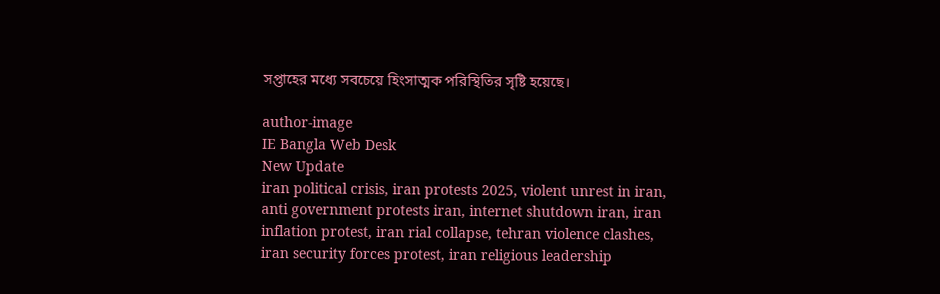সপ্তাহের মধ্যে সবচেয়ে হিংসাত্মক পরিস্থিতির সৃষ্টি হয়েছে।

author-image
IE Bangla Web Desk
New Update
iran political crisis, iran protests 2025, violent unrest in iran, anti government protests iran, internet shutdown iran, iran inflation protest, iran rial collapse, tehran violence clashes, iran security forces protest, iran religious leadership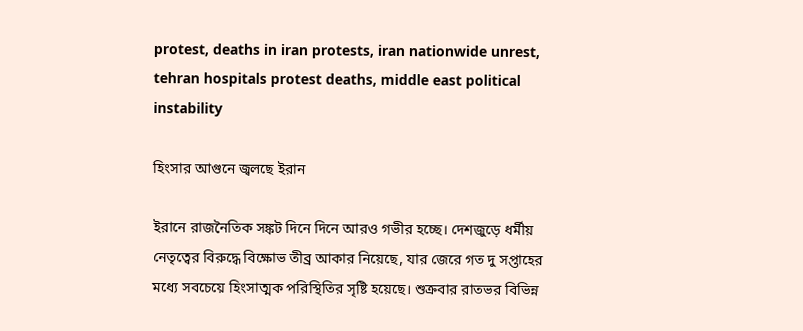protest, deaths in iran protests, iran nationwide unrest, tehran hospitals protest deaths, middle east political instability

হিংসার আগুনে জ্বলছে ইরান

ইরানে রাজনৈতিক সঙ্কট দিনে দিনে আরও গভীর হচ্ছে। দেশজুড়ে ধর্মীয় নেতৃত্বের বিরুদ্ধে বিক্ষোভ তীব্র আকার নিয়েছে, যার জেরে গত দু সপ্তাহের মধ্যে সবচেয়ে হিংসাত্মক পরিস্থিতির সৃষ্টি হয়েছে। শুক্রবার রাতভর বিভিন্ন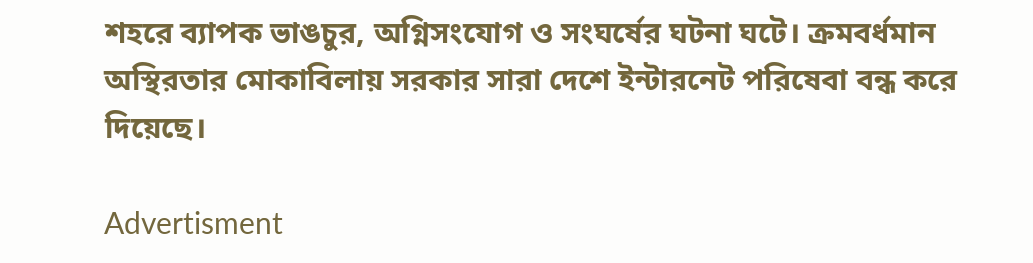শহরে ব্যাপক ভাঙচুর, অগ্নিসংযোগ ও সংঘর্ষের ঘটনা ঘটে। ক্রমবর্ধমান অস্থিরতার মোকাবিলায় সরকার সারা দেশে ইন্টারনেট পরিষেবা বন্ধ করে দিয়েছে।

Advertisment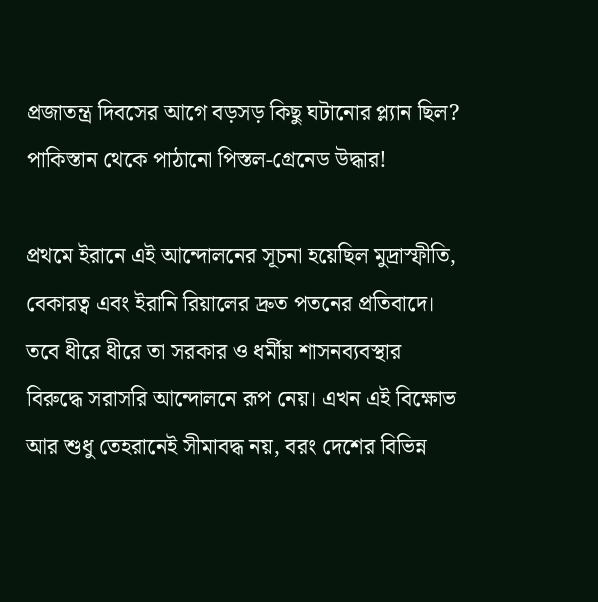প্রজাতন্ত্র দিবসের আগে বড়সড় কিছু ঘটানোর প্ল্যান ছিল? পাকিস্তান থেকে পাঠানো পিস্তল-গ্রেনেড উদ্ধার!

প্রথমে ইরানে এই আন্দোলনের সূচনা হয়েছিল মুদ্রাস্ফীতি, বেকারত্ব এবং ইরানি রিয়ালের দ্রুত পতনের প্রতিবাদে। তবে ধীরে ধীরে তা সরকার ও ধর্মীয় শাসনব্যবস্থার বিরুদ্ধে সরাসরি আন্দোলনে রূপ নেয়। এখন এই বিক্ষোভ আর শুধু তেহরানেই সীমাবদ্ধ নয়, বরং দেশের বিভিন্ন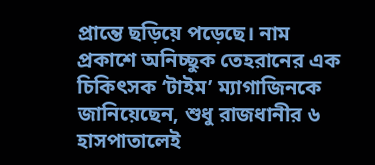প্রান্তে ছড়িয়ে পড়েছে। নাম প্রকাশে অনিচ্ছুক তেহরানের এক চিকিৎসক ‘টাইম’ ম্যাগাজিনকে জানিয়েছেন, শুধু রাজধানীর ৬ হাসপাতালেই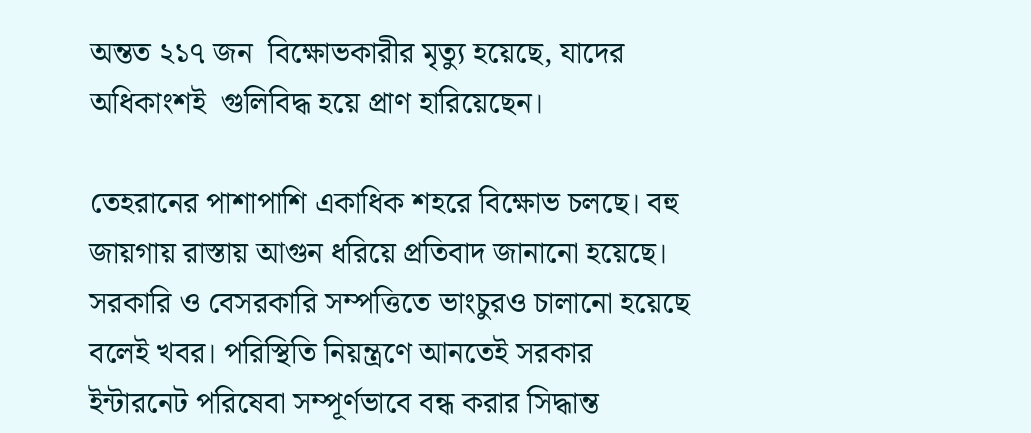অন্তত ২১৭ জন  বিক্ষোভকারীর মৃত্যু হয়েছে, যাদের অধিকাংশই  গুলিবিদ্ধ হয়ে প্রাণ হারিয়েছেন।

তেহরানের পাশাপাশি একাধিক শহরে বিক্ষোভ চলছে। বহু জায়গায় রাস্তায় আগুন ধরিয়ে প্রতিবাদ জানানো হয়েছে। সরকারি ও বেসরকারি সম্পত্তিতে ভাংচুরও চালানো হয়েছে বলেই খবর। পরিস্থিতি নিয়ন্ত্রণে আনতেই সরকার ইন্টারনেট পরিষেবা সম্পূর্ণভাবে বন্ধ করার সিদ্ধান্ত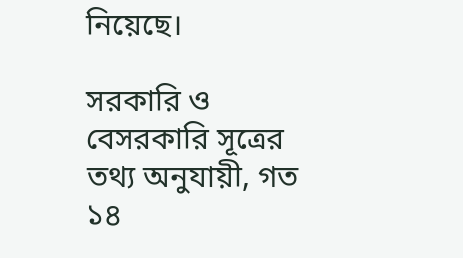নিয়েছে।

সরকারি ও বেসরকারি সূত্রের তথ্য অনুযায়ী, গত ১৪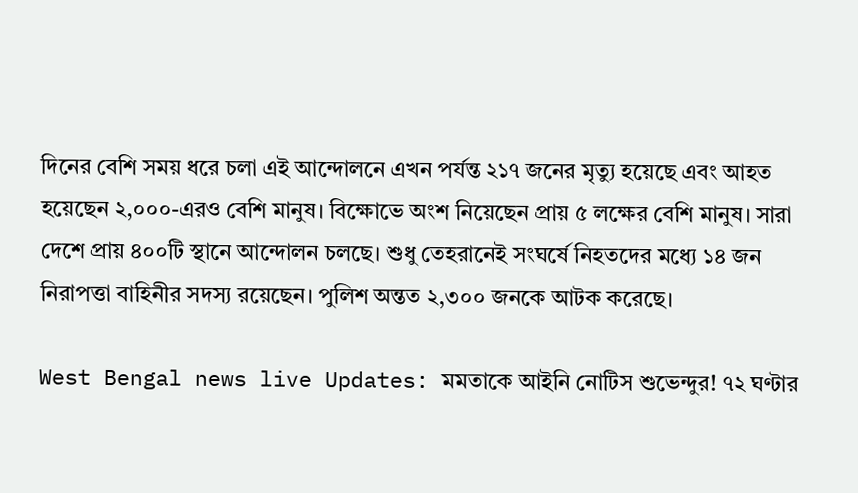দিনের বেশি সময় ধরে চলা এই আন্দোলনে এখন পর্যন্ত ২১৭ জনের মৃত্যু হয়েছে এবং আহত হয়েছেন ২,০০০-এরও বেশি মানুষ। বিক্ষোভে অংশ নিয়েছেন প্রায় ৫ লক্ষের বেশি মানুষ। সারা দেশে প্রায় ৪০০টি স্থানে আন্দোলন চলছে। শুধু তেহরানেই সংঘর্ষে নিহতদের মধ্যে ১৪ জন নিরাপত্তা বাহিনীর সদস্য রয়েছেন। পুলিশ অন্তত ২,৩০০ জনকে আটক করেছে।

West Bengal news live Updates: মমতাকে আইনি নোটিস শুভেন্দুর! ৭২ ঘণ্টার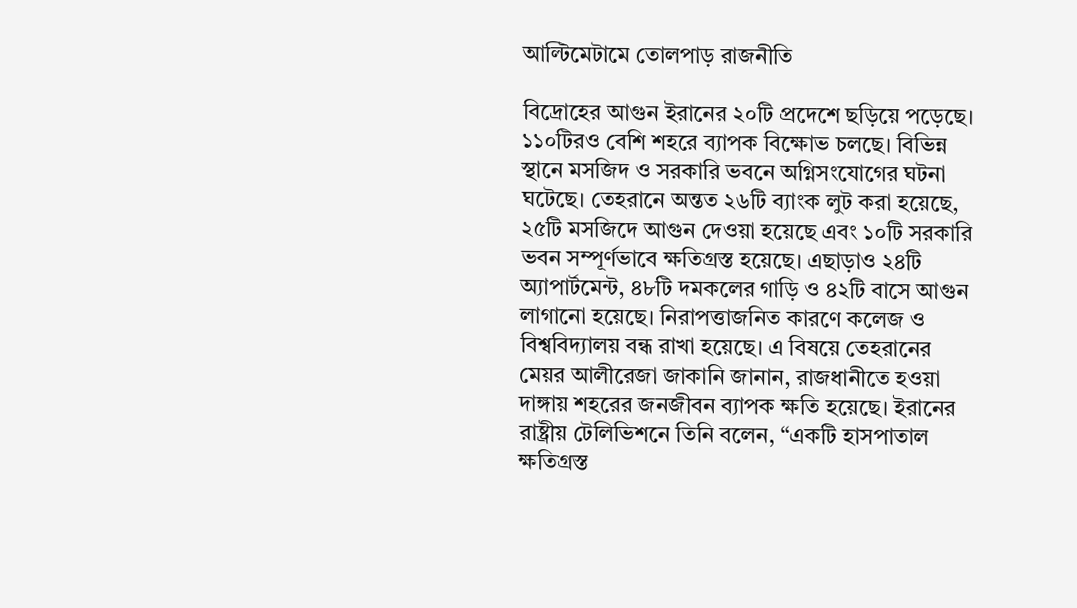আল্টিমেটামে তোলপাড় রাজনীতি

বিদ্রোহের আগুন ইরানের ২০টি প্রদেশে ছড়িয়ে পড়েছে। ১১০টিরও বেশি শহরে ব্যাপক বিক্ষোভ চলছে। বিভিন্ন স্থানে মসজিদ ও সরকারি ভবনে অগ্নিসংযোগের ঘটনা ঘটেছে। তেহরানে অন্তত ২৬টি ব্যাংক লুট করা হয়েছে, ২৫টি মসজিদে আগুন দেওয়া হয়েছে এবং ১০টি সরকারি ভবন সম্পূর্ণভাবে ক্ষতিগ্রস্ত হয়েছে। এছাড়াও ২৪টি অ্যাপার্টমেন্ট, ৪৮টি দমকলের গাড়ি ও ৪২টি বাসে আগুন লাগানো হয়েছে। নিরাপত্তাজনিত কারণে কলেজ ও বিশ্ববিদ্যালয় বন্ধ রাখা হয়েছে। এ বিষয়ে তেহরানের মেয়র আলীরেজা জাকানি জানান, রাজধানীতে হওয়া দাঙ্গায় শহরের জনজীবন ব্যাপক ক্ষতি হয়েছে। ইরানের রাষ্ট্রীয় টেলিভিশনে তিনি বলেন, “একটি হাসপাতাল ক্ষতিগ্রস্ত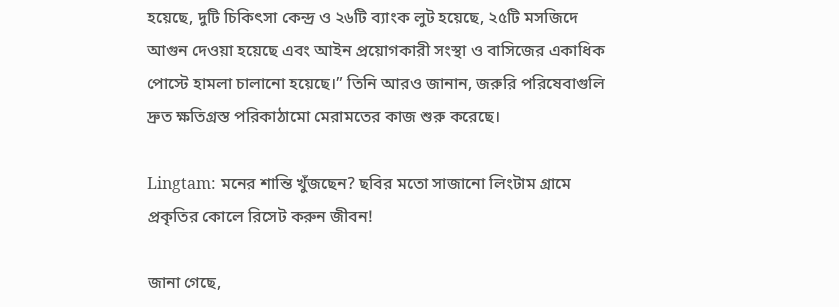হয়েছে, দুটি চিকিৎসা কেন্দ্র ও ২৬টি ব্যাংক লুট হয়েছে, ২৫টি মসজিদে আগুন দেওয়া হয়েছে এবং আইন প্রয়োগকারী সংস্থা ও বাসিজের একাধিক পোস্টে হামলা চালানো হয়েছে।” তিনি আরও জানান, জরুরি পরিষেবাগুলি দ্রুত ক্ষতিগ্রস্ত পরিকাঠামো মেরামতের কাজ শুরু করেছে।

Lingtam: মনের শান্তি খুঁজছেন? ছবির মতো সাজানো লিংটাম গ্রামে প্রকৃতির কোলে রিসেট করুন জীবন!

জানা গেছে,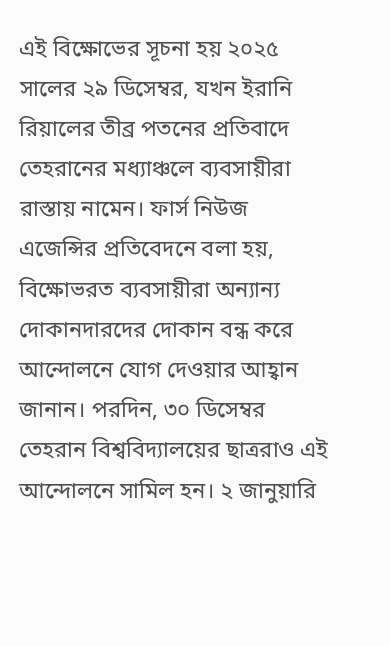এই বিক্ষোভের সূচনা হয় ২০২৫ সালের ২৯ ডিসেম্বর, যখন ইরানি রিয়ালের তীব্র পতনের প্রতিবাদে তেহরানের মধ্যাঞ্চলে ব্যবসায়ীরা রাস্তায় নামেন। ফার্স নিউজ এজেন্সির প্রতিবেদনে বলা হয়, বিক্ষোভরত ব্যবসায়ীরা অন্যান্য দোকানদারদের দোকান বন্ধ করে আন্দোলনে যোগ দেওয়ার আহ্বান জানান। পরদিন, ৩০ ডিসেম্বর তেহরান বিশ্ববিদ্যালয়ের ছাত্ররাও এই আন্দোলনে সামিল হন। ২ জানুয়ারি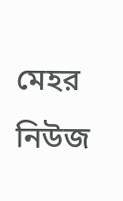মেহর নিউজ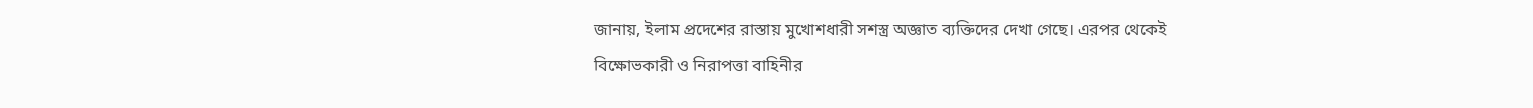জানায়, ইলাম প্রদেশের রাস্তায় মুখোশধারী সশস্ত্র অজ্ঞাত ব্যক্তিদের দেখা গেছে। এরপর থেকেই বিক্ষোভকারী ও নিরাপত্তা বাহিনীর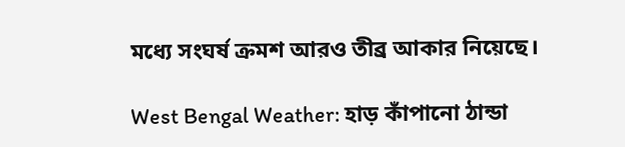মধ্যে সংঘর্ষ ক্রমশ আরও তীব্র আকার নিয়েছে।

West Bengal Weather: হাড় কাঁপানো ঠান্ডা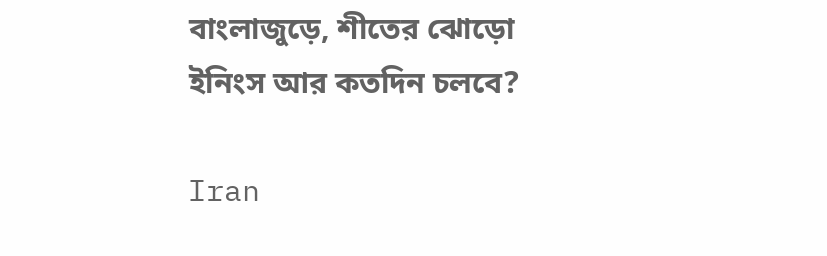বাংলাজুড়ে, শীতের ঝোড়ো ইনিংস আর কতদিন চলবে?

Iran